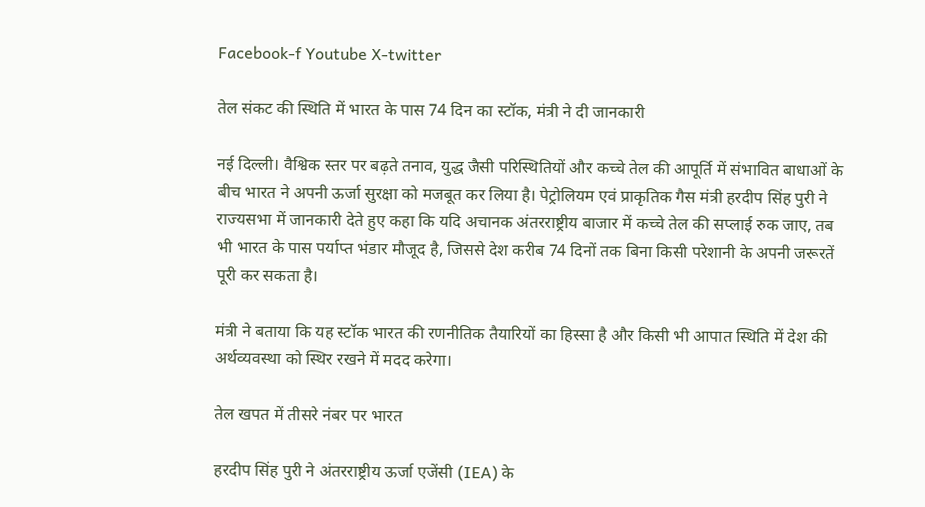Facebook-f Youtube X-twitter

तेल संकट की स्थिति में भारत के पास 74 दिन का स्टॉक, मंत्री ने दी जानकारी

नई दिल्ली। वैश्विक स्तर पर बढ़ते तनाव, युद्ध जैसी परिस्थितियों और कच्चे तेल की आपूर्ति में संभावित बाधाओं के बीच भारत ने अपनी ऊर्जा सुरक्षा को मजबूत कर लिया है। पेट्रोलियम एवं प्राकृतिक गैस मंत्री हरदीप सिंह पुरी ने राज्यसभा में जानकारी देते हुए कहा कि यदि अचानक अंतरराष्ट्रीय बाजार में कच्चे तेल की सप्लाई रुक जाए, तब भी भारत के पास पर्याप्त भंडार मौजूद है, जिससे देश करीब 74 दिनों तक बिना किसी परेशानी के अपनी जरूरतें पूरी कर सकता है।

मंत्री ने बताया कि यह स्टॉक भारत की रणनीतिक तैयारियों का हिस्सा है और किसी भी आपात स्थिति में देश की अर्थव्यवस्था को स्थिर रखने में मदद करेगा।

तेल खपत में तीसरे नंबर पर भारत

हरदीप सिंह पुरी ने अंतरराष्ट्रीय ऊर्जा एजेंसी (IEA) के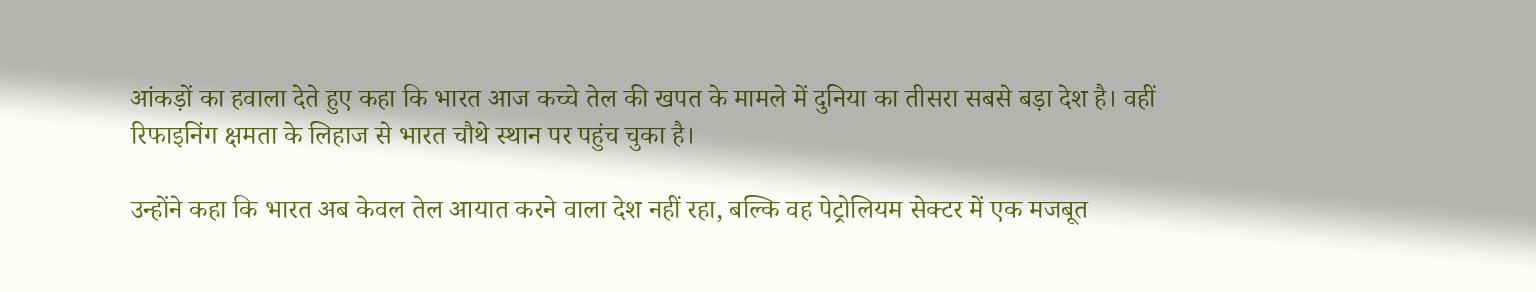आंकड़ों का हवाला देते हुए कहा कि भारत आज कच्चे तेल की खपत के मामले में दुनिया का तीसरा सबसे बड़ा देश है। वहीं रिफाइनिंग क्षमता के लिहाज से भारत चौथे स्थान पर पहुंच चुका है।

उन्होंने कहा कि भारत अब केवल तेल आयात करने वाला देश नहीं रहा, बल्कि वह पेट्रोलियम सेक्टर में एक मजबूत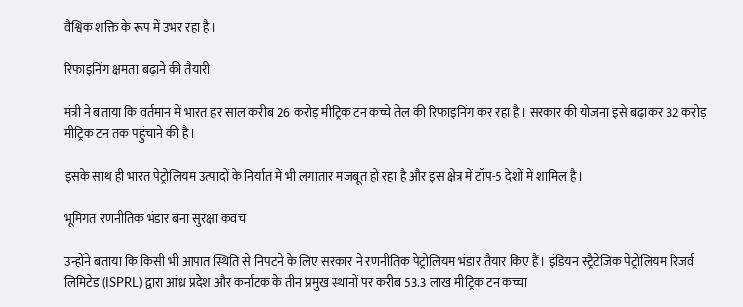वैश्विक शक्ति के रूप में उभर रहा है।

रिफाइनिंग क्षमता बढ़ाने की तैयारी

मंत्री ने बताया कि वर्तमान में भारत हर साल करीब 26 करोड़ मीट्रिक टन कच्चे तेल की रिफाइनिंग कर रहा है। सरकार की योजना इसे बढ़ाकर 32 करोड़ मीट्रिक टन तक पहुंचाने की है।

इसके साथ ही भारत पेट्रोलियम उत्पादों के निर्यात में भी लगातार मजबूत हो रहा है और इस क्षेत्र में टॉप-5 देशों में शामिल है।

भूमिगत रणनीतिक भंडार बना सुरक्षा कवच

उन्होंने बताया कि किसी भी आपात स्थिति से निपटने के लिए सरकार ने रणनीतिक पेट्रोलियम भंडार तैयार किए हैं। इंडियन स्ट्रैटेजिक पेट्रोलियम रिजर्व लिमिटेड (ISPRL) द्वारा आंध्र प्रदेश और कर्नाटक के तीन प्रमुख स्थानों पर करीब 53.3 लाख मीट्रिक टन कच्चा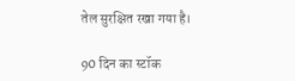तेल सुरक्षित रखा गया है।

90 दिन का स्टॉक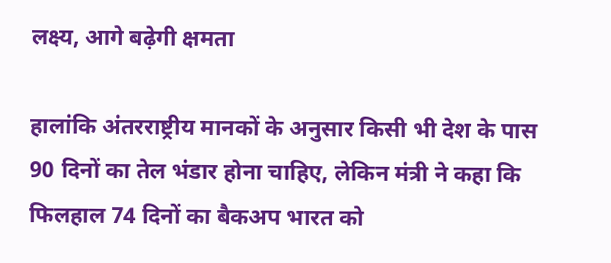लक्ष्य, आगे बढ़ेगी क्षमता

हालांकि अंतरराष्ट्रीय मानकों के अनुसार किसी भी देश के पास 90 दिनों का तेल भंडार होना चाहिए, लेकिन मंत्री ने कहा कि फिलहाल 74 दिनों का बैकअप भारत को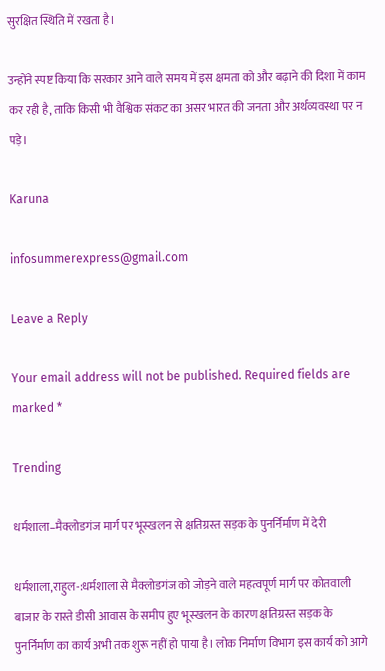सुरक्षित स्थिति में रखता है।

उन्होंने स्पष्ट किया कि सरकार आने वाले समय में इस क्षमता को और बढ़ाने की दिशा में काम कर रही है, ताकि किसी भी वैश्विक संकट का असर भारत की जनता और अर्थव्यवस्था पर न पड़े।

Karuna

infosummerexpress@gmail.com

Leave a Reply

Your email address will not be published. Required fields are marked *

Trending

धर्मशाला–मैक्लोडगंज मार्ग पर भूस्खलन से क्षतिग्रस्त सड़क के पुनर्निर्माण में देरी

धर्मशाला,राहुल-:धर्मशाला से मैक्लोडगंज को जोड़ने वाले महत्वपूर्ण मार्ग पर कोतवाली बाजार के रास्ते डीसी आवास के समीप हुए भूस्खलन के कारण क्षतिग्रस्त सड़क के पुनर्निर्माण का कार्य अभी तक शुरू नहीं हो पाया है। लोक निर्माण विभाग इस कार्य को आगे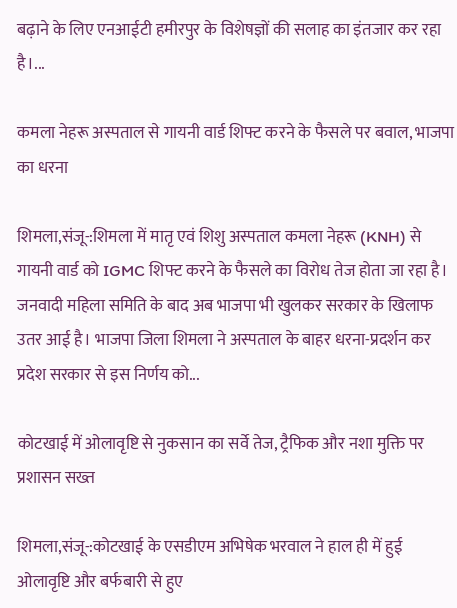बढ़ाने के लिए एनआईटी हमीरपुर के विशेषज्ञों की सलाह का इंतजार कर रहा है।...

कमला नेहरू अस्पताल से गायनी वार्ड शिफ्ट करने के फैसले पर बवाल, भाजपा का धरना

शिमला,संजू-:शिमला में मातृ एवं शिशु अस्पताल कमला नेहरू (KNH) से गायनी वार्ड को IGMC शिफ्ट करने के फैसले का विरोध तेज होता जा रहा है। जनवादी महिला समिति के बाद अब भाजपा भी खुलकर सरकार के खिलाफ उतर आई है। भाजपा जिला शिमला ने अस्पताल के बाहर धरना-प्रदर्शन कर प्रदेश सरकार से इस निर्णय को...

कोटखाई में ओलावृष्टि से नुकसान का सर्वे तेज, ट्रैफिक और नशा मुक्ति पर प्रशासन सख्त

शिमला,संजू-:कोटखाई के एसडीएम अभिषेक भरवाल ने हाल ही में हुई ओलावृष्टि और बर्फबारी से हुए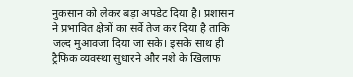नुकसान को लेकर बड़ा अपडेट दिया है। प्रशासन ने प्रभावित क्षेत्रों का सर्वे तेज कर दिया है ताकि जल्द मुआवजा दिया जा सके। इसके साथ ही ट्रैफिक व्यवस्था सुधारने और नशे के खिलाफ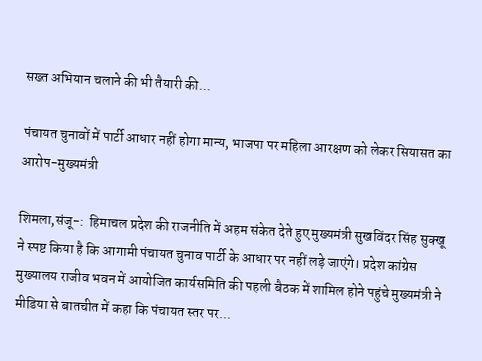सख्त अभियान चलाने की भी तैयारी की...

पंचायत चुनावों में पार्टी आधार नहीं होगा मान्य, भाजपा पर महिला आरक्षण को लेकर सियासत का आरोप-मुख्यमंत्री

शिमला,संजू-:  हिमाचल प्रदेश की राजनीति में अहम संकेत देते हुए मुख्यमंत्री सुखविंदर सिंह सुक्खू ने स्पष्ट किया है कि आगामी पंचायत चुनाव पार्टी के आधार पर नहीं लड़े जाएंगे। प्रदेश कांग्रेस मुख्यालय राजीव भवन में आयोजित कार्यसमिति की पहली बैठक में शामिल होने पहुंचे मुख्यमंत्री ने मीडिया से बातचीत में कहा कि पंचायत स्तर पर...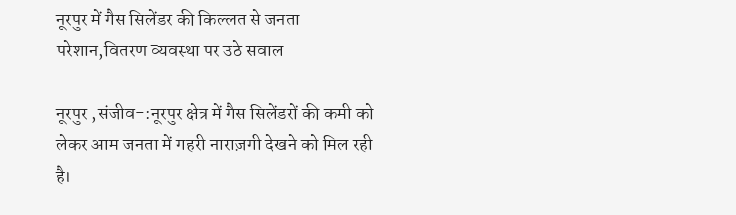नूरपुर में गैस सिलेंडर की किल्लत से जनता परेशान,वितरण व्यवस्था पर उठे सवाल

नूरपुर ,संजीव-:नूरपुर क्षेत्र में गैस सिलेंडरों की कमी को लेकर आम जनता में गहरी नाराज़गी देखने को मिल रही है।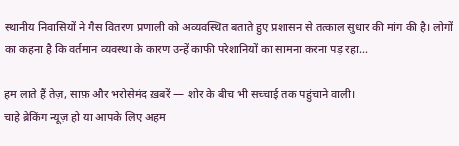स्थानीय निवासियों ने गैस वितरण प्रणाली को अव्यवस्थित बताते हुए प्रशासन से तत्काल सुधार की मांग की है। लोगों का कहना है कि वर्तमान व्यवस्था के कारण उन्हें काफी परेशानियों का सामना करना पड़ रहा...

हम लाते हैं तेज़, साफ़ और भरोसेमंद ख़बरें — शोर के बीच भी सच्चाई तक पहुंचाने वाली।
चाहे ब्रेकिंग न्यूज़ हो या आपके लिए अहम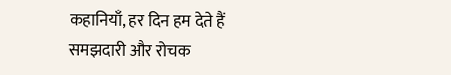कहानियाँ, हर दिन हम देते हैं समझदारी और रोचक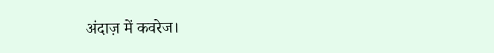अंदाज़ में कवरेज।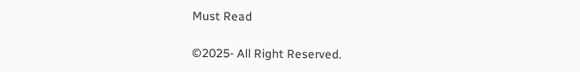Must Read

©2025- All Right Reserved.